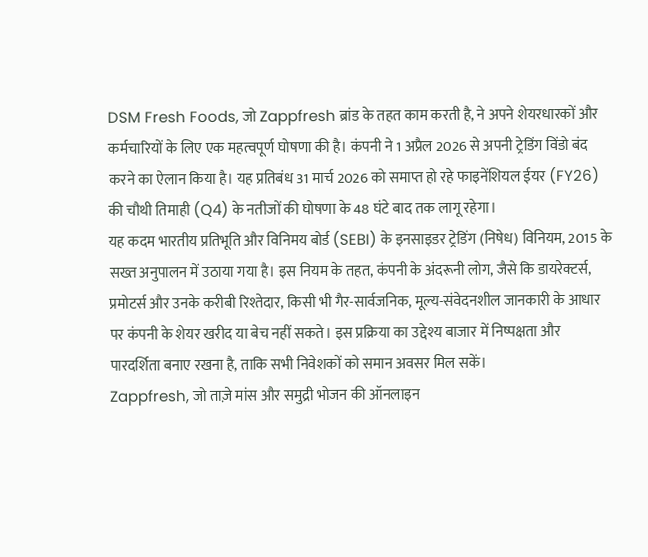DSM Fresh Foods, जो Zappfresh ब्रांड के तहत काम करती है, ने अपने शेयरधारकों और कर्मचारियों के लिए एक महत्वपूर्ण घोषणा की है। कंपनी ने 1 अप्रैल 2026 से अपनी ट्रेडिंग विंडो बंद करने का ऐलान किया है। यह प्रतिबंध 31 मार्च 2026 को समाप्त हो रहे फाइनेंशियल ईयर (FY26) की चौथी तिमाही (Q4) के नतीजों की घोषणा के 48 घंटे बाद तक लागू रहेगा।
यह कदम भारतीय प्रतिभूति और विनिमय बोर्ड (SEBI) के इनसाइडर ट्रेडिंग (निषेध) विनियम, 2015 के सख्त अनुपालन में उठाया गया है। इस नियम के तहत, कंपनी के अंदरूनी लोग, जैसे कि डायरेक्टर्स, प्रमोटर्स और उनके करीबी रिश्तेदार, किसी भी गैर-सार्वजनिक, मूल्य-संवेदनशील जानकारी के आधार पर कंपनी के शेयर खरीद या बेच नहीं सकते। इस प्रक्रिया का उद्देश्य बाजार में निष्पक्षता और पारदर्शिता बनाए रखना है, ताकि सभी निवेशकों को समान अवसर मिल सकें।
Zappfresh, जो ताज़े मांस और समुद्री भोजन की ऑनलाइन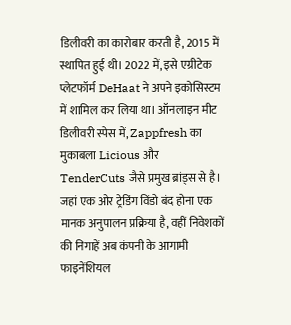डिलीवरी का कारोबार करती है, 2015 में स्थापित हुई थी। 2022 में, इसे एग्रीटेक प्लेटफॉर्म DeHaat ने अपने इकोसिस्टम में शामिल कर लिया था। ऑनलाइन मीट डिलीवरी स्पेस में, Zappfresh का मुकाबला Licious और TenderCuts जैसे प्रमुख ब्रांड्स से है।
जहां एक ओर ट्रेडिंग विंडो बंद होना एक मानक अनुपालन प्रक्रिया है, वहीं निवेशकों की निगाहें अब कंपनी के आगामी फाइनेंशियल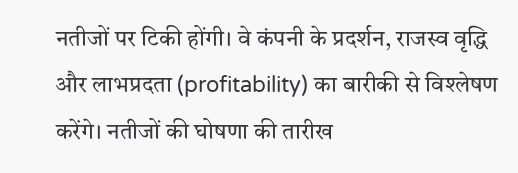नतीजों पर टिकी होंगी। वे कंपनी के प्रदर्शन, राजस्व वृद्धि और लाभप्रदता (profitability) का बारीकी से विश्लेषण करेंगे। नतीजों की घोषणा की तारीख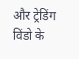और ट्रेडिंग विंडो के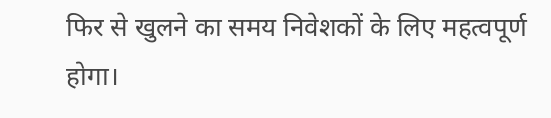फिर से खुलने का समय निवेशकों के लिए महत्वपूर्ण होगा।